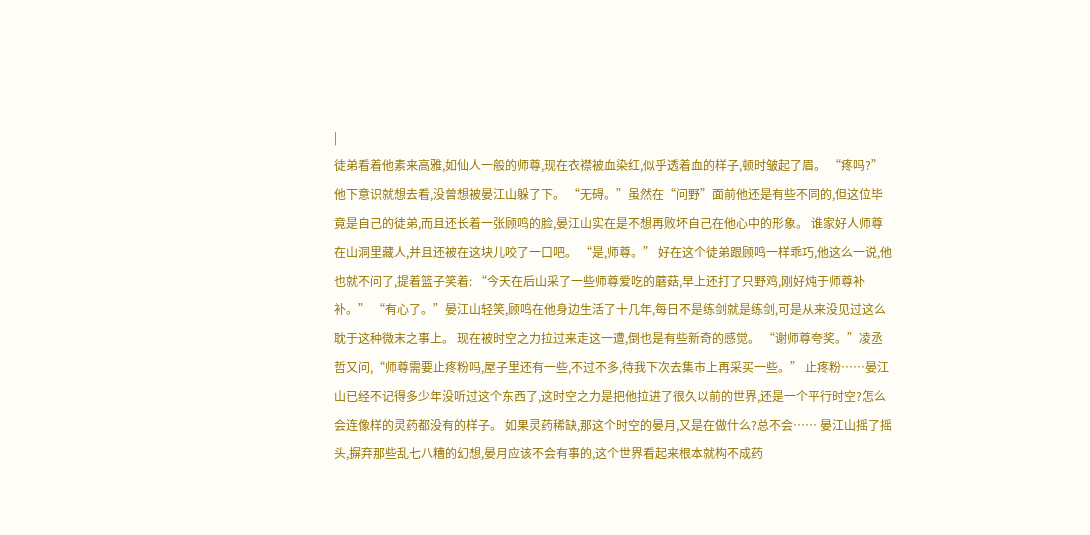|
徒弟看着他素来高雅,如仙人一般的师尊,现在衣襟被血染红,似乎透着血的样子,顿时皱起了眉。 “疼吗?”他下意识就想去看,没曾想被晏江山躲了下。 “无碍。”虽然在“问野”面前他还是有些不同的,但这位毕竟是自己的徒弟,而且还长着一张顾鸣的脸,晏江山实在是不想再败坏自己在他心中的形象。 谁家好人师尊在山洞里藏人,并且还被在这块儿咬了一口吧。 “是,师尊。” 好在这个徒弟跟顾鸣一样乖巧,他这么一说,他也就不问了,提着篮子笑着: “今天在后山采了一些师尊爱吃的蘑菇,早上还打了只野鸡,刚好炖于师尊补补。” “有心了。”晏江山轻笑,顾鸣在他身边生活了十几年,每日不是练剑就是练剑,可是从来没见过这么耽于这种微末之事上。 现在被时空之力拉过来走这一遭,倒也是有些新奇的感觉。 “谢师尊夸奖。”凌丞哲又问,“师尊需要止疼粉吗,屋子里还有一些,不过不多,待我下次去集市上再采买一些。” 止疼粉……晏江山已经不记得多少年没听过这个东西了,这时空之力是把他拉进了很久以前的世界,还是一个平行时空?怎么会连像样的灵药都没有的样子。 如果灵药稀缺,那这个时空的晏月,又是在做什么?总不会…… 晏江山摇了摇头,摒弃那些乱七八糟的幻想,晏月应该不会有事的,这个世界看起来根本就构不成药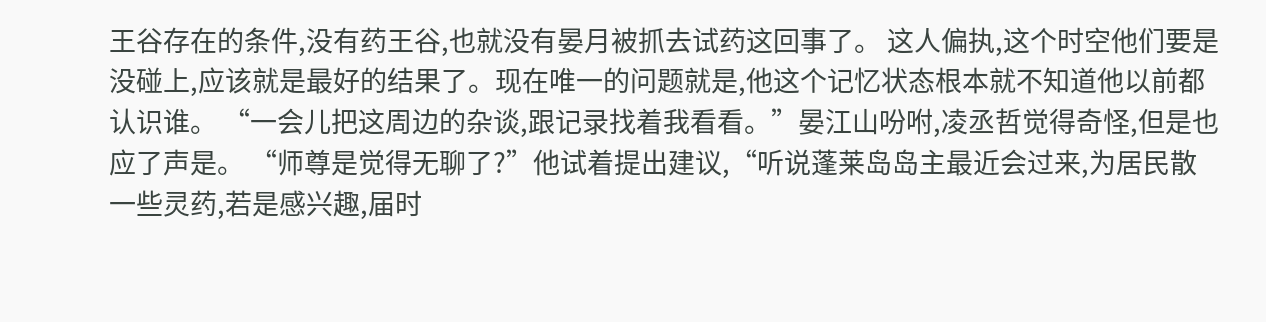王谷存在的条件,没有药王谷,也就没有晏月被抓去试药这回事了。 这人偏执,这个时空他们要是没碰上,应该就是最好的结果了。现在唯一的问题就是,他这个记忆状态根本就不知道他以前都认识谁。 “一会儿把这周边的杂谈,跟记录找着我看看。”晏江山吩咐,凌丞哲觉得奇怪,但是也应了声是。 “师尊是觉得无聊了?”他试着提出建议,“听说蓬莱岛岛主最近会过来,为居民散一些灵药,若是感兴趣,届时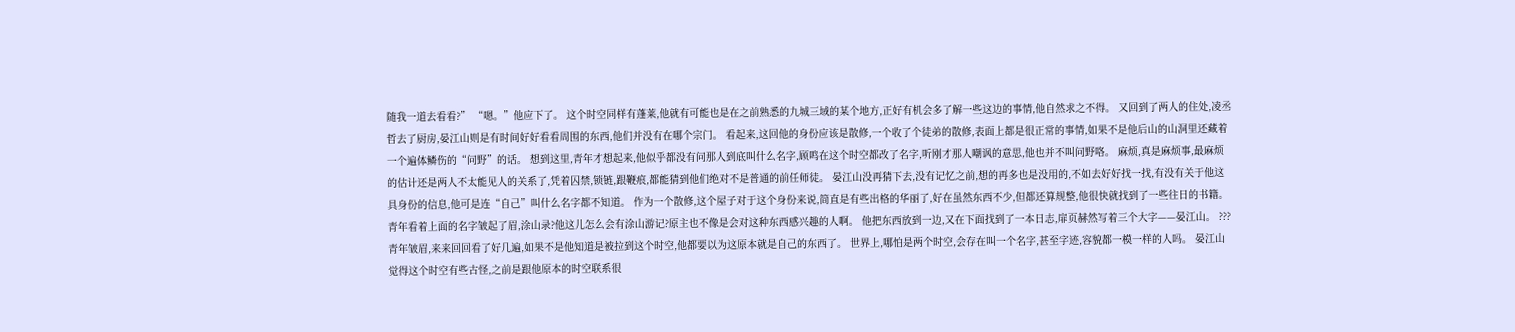随我一道去看看?” “嗯。”他应下了。 这个时空同样有蓬莱,他就有可能也是在之前熟悉的九城三域的某个地方,正好有机会多了解一些这边的事情,他自然求之不得。 又回到了两人的住处,凌丞哲去了厨房,晏江山则是有时间好好看看周围的东西,他们并没有在哪个宗门。 看起来,这回他的身份应该是散修,一个收了个徒弟的散修,表面上都是很正常的事情,如果不是他后山的山洞里还藏着一个遍体鳞伤的“问野”的话。 想到这里,青年才想起来,他似乎都没有问那人到底叫什么名字,顾鸣在这个时空都改了名字,听刚才那人嘲讽的意思,他也并不叫问野咯。 麻烦,真是麻烦事,最麻烦的估计还是两人不太能见人的关系了,凭着囚禁,锁链,跟鞭痕,都能猜到他们绝对不是普通的前任师徒。 晏江山没再猜下去,没有记忆之前,想的再多也是没用的,不如去好好找一找,有没有关于他这具身份的信息,他可是连“自己”叫什么名字都不知道。 作为一个散修,这个屋子对于这个身份来说,简直是有些出格的华丽了,好在虽然东西不少,但都还算规整,他很快就找到了一些往日的书籍。 青年看着上面的名字皱起了眉,涂山录?他这儿怎么会有涂山游记?原主也不像是会对这种东西感兴趣的人啊。 他把东西放到一边,又在下面找到了一本日志,扉页赫然写着三个大字——晏江山。 ???青年皱眉,来来回回看了好几遍,如果不是他知道是被拉到这个时空,他都要以为这原本就是自己的东西了。 世界上,哪怕是两个时空,会存在叫一个名字,甚至字迹,容貌都一模一样的人吗。 晏江山觉得这个时空有些古怪,之前是跟他原本的时空联系很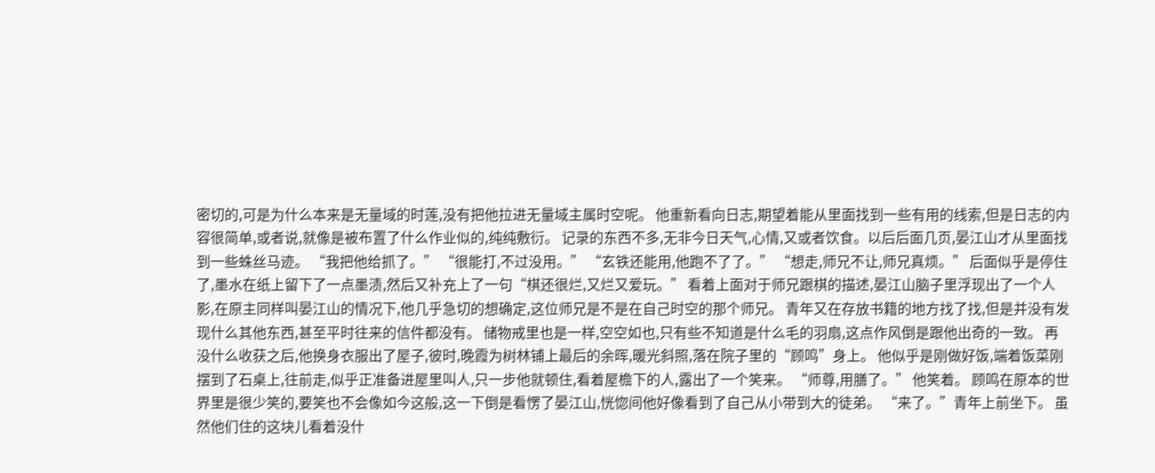密切的,可是为什么本来是无量域的时莲,没有把他拉进无量域主属时空呢。 他重新看向日志,期望着能从里面找到一些有用的线索,但是日志的内容很简单,或者说,就像是被布置了什么作业似的,纯纯敷衍。 记录的东西不多,无非今日天气,心情,又或者饮食。以后后面几页,晏江山才从里面找到一些蛛丝马迹。 “我把他给抓了。” “很能打,不过没用。” “玄铁还能用,他跑不了了。” “想走,师兄不让,师兄真烦。” 后面似乎是停住了,墨水在纸上留下了一点墨渍,然后又补充上了一句“棋还很烂,又烂又爱玩。” 看着上面对于师兄跟棋的描述,晏江山脑子里浮现出了一个人影,在原主同样叫晏江山的情况下,他几乎急切的想确定,这位师兄是不是在自己时空的那个师兄。 青年又在存放书籍的地方找了找,但是并没有发现什么其他东西,甚至平时往来的信件都没有。 储物戒里也是一样,空空如也,只有些不知道是什么毛的羽扇,这点作风倒是跟他出奇的一致。 再没什么收获之后,他换身衣服出了屋子,彼时,晚霞为树林铺上最后的余晖,暖光斜照,落在院子里的“顾鸣”身上。 他似乎是刚做好饭,端着饭菜刚摆到了石桌上,往前走,似乎正准备进屋里叫人,只一步他就顿住,看着屋檐下的人,露出了一个笑来。 “师尊,用膳了。” 他笑着。 顾鸣在原本的世界里是很少笑的,要笑也不会像如今这般,这一下倒是看愣了晏江山,恍惚间他好像看到了自己从小带到大的徒弟。 “来了。”青年上前坐下。 虽然他们住的这块儿看着没什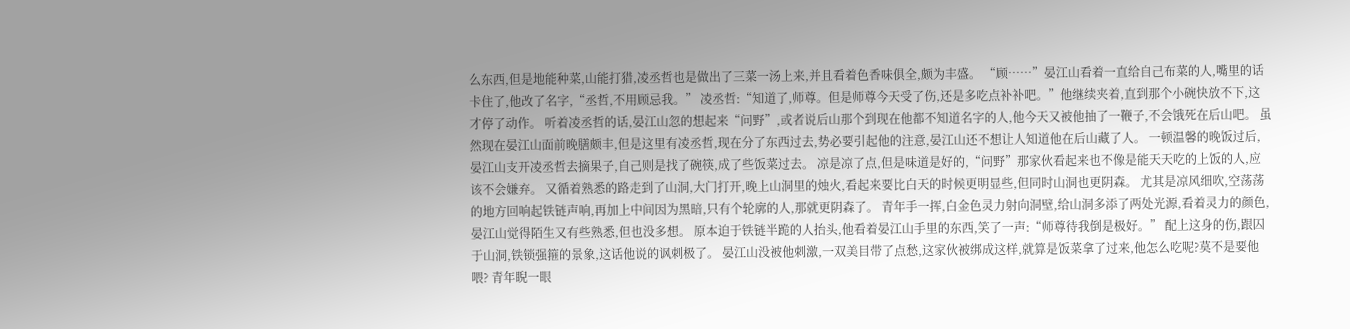么东西,但是地能种菜,山能打猎,凌丞哲也是做出了三菜一汤上来,并且看着色香味俱全,颇为丰盛。 “顾……”晏江山看着一直给自己布菜的人,嘴里的话卡住了,他改了名字,“丞哲,不用顾忌我。” 凌丞哲:“知道了,师尊。但是师尊今天受了伤,还是多吃点补补吧。”他继续夹着,直到那个小碗快放不下,这才停了动作。 听着凌丞哲的话,晏江山忽的想起来“问野”,或者说后山那个到现在他都不知道名字的人,他今天又被他抽了一鞭子,不会饿死在后山吧。 虽然现在晏江山面前晚膳颇丰,但是这里有凌丞哲,现在分了东西过去,势必要引起他的注意,晏江山还不想让人知道他在后山藏了人。 一顿温馨的晚饭过后,晏江山支开凌丞哲去摘果子,自己则是找了碗筷,成了些饭菜过去。 凉是凉了点,但是味道是好的,“问野”那家伙看起来也不像是能天天吃的上饭的人,应该不会嫌弃。 又循着熟悉的路走到了山洞,大门打开,晚上山洞里的烛火,看起来要比白天的时候更明显些,但同时山洞也更阴森。 尤其是凉风细吹,空荡荡的地方回响起铁链声响,再加上中间因为黑暗,只有个轮廓的人,那就更阴森了。 青年手一挥,白金色灵力射向洞壁,给山洞多添了两处光源,看着灵力的颜色,晏江山觉得陌生又有些熟悉,但也没多想。 原本迫于铁链半跪的人抬头,他看着晏江山手里的东西,笑了一声:“师尊待我倒是极好。” 配上这身的伤,跟囚于山洞,铁锁强箍的景象,这话他说的讽刺极了。 晏江山没被他刺激,一双美目带了点愁,这家伙被绑成这样,就算是饭菜拿了过来,他怎么吃呢?莫不是要他喂? 青年睨一眼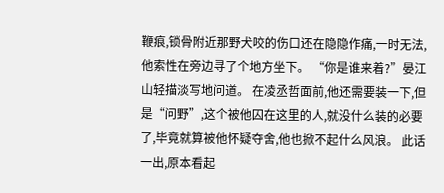鞭痕,锁骨附近那野犬咬的伤口还在隐隐作痛,一时无法,他索性在旁边寻了个地方坐下。 “你是谁来着?”晏江山轻描淡写地问道。 在凌丞哲面前,他还需要装一下,但是“问野”,这个被他囚在这里的人,就没什么装的必要了,毕竟就算被他怀疑夺舍,他也掀不起什么风浪。 此话一出,原本看起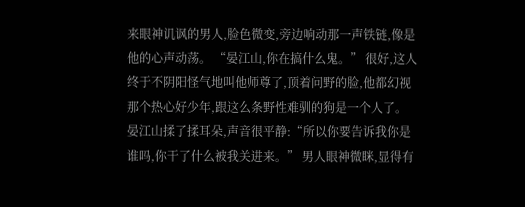来眼神讥讽的男人,脸色微变,旁边响动那一声铁链,像是他的心声动荡。 “晏江山,你在搞什么鬼。” 很好,这人终于不阴阳怪气地叫他师尊了,顶着问野的脸,他都幻视那个热心好少年,跟这么条野性难驯的狗是一个人了。 晏江山揉了揉耳朵,声音很平静:“所以你要告诉我你是谁吗,你干了什么被我关进来。” 男人眼神微眯,显得有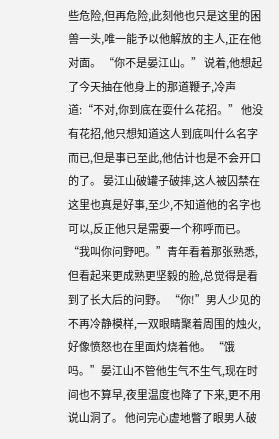些危险,但再危险,此刻他也只是这里的困兽一头,唯一能予以他解放的主人,正在他对面。 “你不是晏江山。” 说着,他想起了今天抽在他身上的那道鞭子,冷声道:“不对,你到底在耍什么花招。” 他没有花招,他只想知道这人到底叫什么名字而已,但是事已至此,他估计也是不会开口的了。 晏江山破罐子破摔,这人被囚禁在这里也真是好事,至少,不知道他的名字也可以,反正他只是需要一个称呼而已。 “我叫你问野吧。”青年看着那张熟悉,但看起来更成熟更坚毅的脸,总觉得是看到了长大后的问野。 “你!”男人少见的不再冷静模样,一双眼睛聚着周围的烛火,好像愤怒也在里面灼烧着他。 “饿吗。”晏江山不管他生气不生气,现在时间也不算早,夜里温度也降了下来,更不用说山洞了。 他问完心虚地瞥了眼男人破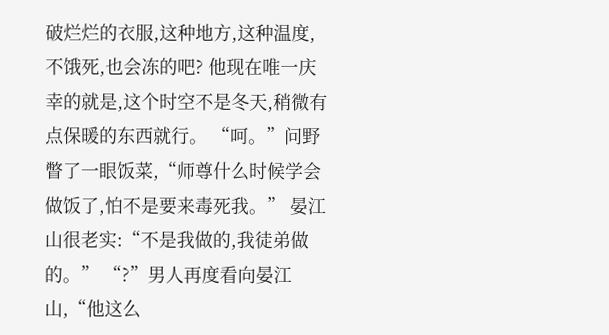破烂烂的衣服,这种地方,这种温度,不饿死,也会冻的吧? 他现在唯一庆幸的就是,这个时空不是冬天,稍微有点保暖的东西就行。 “呵。”问野瞥了一眼饭菜,“师尊什么时候学会做饭了,怕不是要来毒死我。” 晏江山很老实:“不是我做的,我徒弟做的。” “?”男人再度看向晏江山,“他这么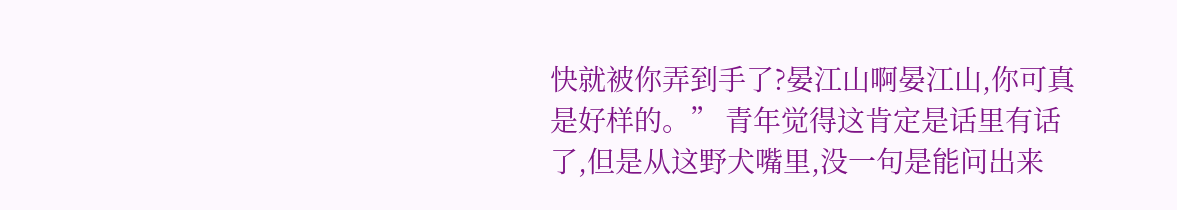快就被你弄到手了?晏江山啊晏江山,你可真是好样的。” 青年觉得这肯定是话里有话了,但是从这野犬嘴里,没一句是能问出来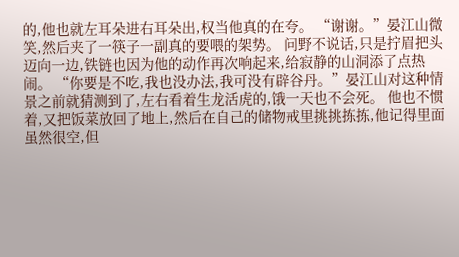的,他也就左耳朵进右耳朵出,权当他真的在夸。 “谢谢。”晏江山微笑,然后夹了一筷子一副真的要喂的架势。 问野不说话,只是拧眉把头迈向一边,铁链也因为他的动作再次响起来,给寂静的山洞添了点热闹。 “你要是不吃,我也没办法,我可没有辟谷丹。”晏江山对这种情景之前就猜测到了,左右看着生龙活虎的,饿一天也不会死。 他也不惯着,又把饭菜放回了地上,然后在自己的储物戒里挑挑拣拣,他记得里面虽然很空,但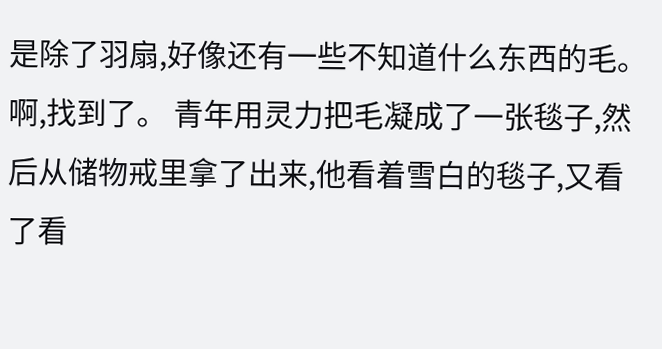是除了羽扇,好像还有一些不知道什么东西的毛。 啊,找到了。 青年用灵力把毛凝成了一张毯子,然后从储物戒里拿了出来,他看着雪白的毯子,又看了看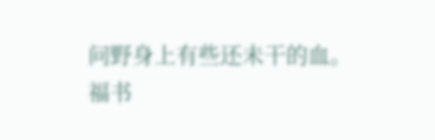问野身上有些还未干的血。
福书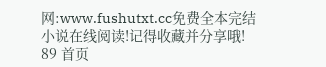网:www.fushutxt.cc免费全本完结小说在线阅读!记得收藏并分享哦!
89 首页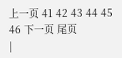上一页 41 42 43 44 45 46 下一页 尾页
|